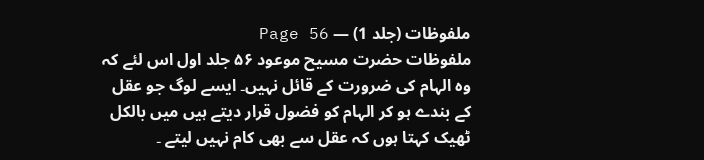ملفوظات (جلد 1) — Page 56
ملفوظات حضرت مسیح موعود ۵۶ جلد اول اس لئے کہ وہ الہام کی ضرورت کے قائل نہیں۔ ایسے لوگ جو عقل کے بندے ہو کر الہام کو فضول قرار دیتے ہیں میں بالکل ٹھیک کہتا ہوں کہ عقل سے بھی کام نہیں لیتے ۔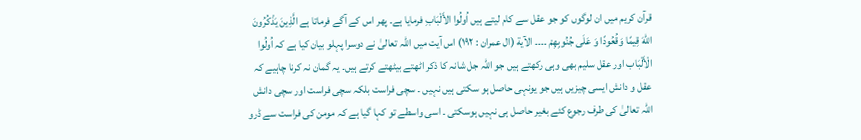قرآن کریم میں ان لوگوں کو جو عقل سے کام لیتے ہیں اُولُوا الأَلْبَابِ فرمایا ہے۔ پھر اس کے آگے فرماتا ہے الَّذِينَ يَذْكُرُونَ اللهَ قِيمًا وَقُعُودًا وَ عَلَى جُنُوبِهِمْ ۔۔۔۔ الآية (ال عمران : ۱۹۲) اس آیت میں اللہ تعالیٰ نے دوسرا پہلو بیان کیا ہے کہ اُولُوا الْأَلْبَاب اور عقل سلیم بھی وہی رکھتے ہیں جو اللہ جل شانہ کا ذکر اٹھتے بیٹھتے کرتے ہیں۔ یہ گمان نہ کرنا چاہیے کہ عقل و دانش ایسی چیزیں ہیں جو یونہی حاصل ہو سکتی ہیں نہیں ۔ سچی فراست بلکہ سچی فراست اور سچی دانش اللہ تعالیٰ کی طرف رجوع کئے بغیر حاصل ہی نہیں ہوسکتی ۔ اسی واسطے تو کہا گیا ہے کہ مومن کی فراست سے ڈرو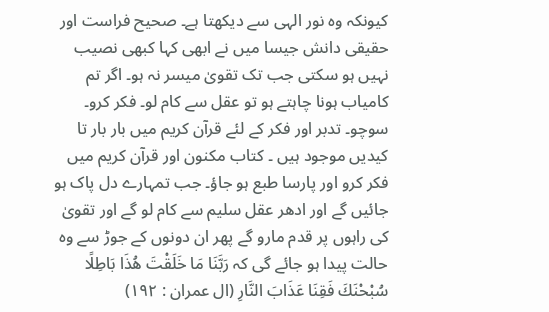کیونکہ وہ نور الہی سے دیکھتا ہے۔ صحیح فراست اور حقیقی دانش جیسا میں نے ابھی کہا کبھی نصیب نہیں ہو سکتی جب تک تقویٰ میسر نہ ہو۔ اگر تم کامیاب ہونا چاہتے ہو تو عقل سے کام لو۔ فکر کرو۔ سوچو۔ تدبر اور فکر کے لئے قرآن کریم میں بار بار تا کیدیں موجود ہیں ۔ کتاب مکنون اور قرآن کریم میں فکر کرو اور پارسا طبع ہو جاؤ۔ جب تمہارے دل پاک ہو جائیں گے اور ادھر عقل سلیم سے کام لو گے اور تقویٰ کی راہوں پر قدم مارو گے پھر ان دونوں کے جوڑ سے وہ حالت پیدا ہو جائے گی کہ رَبَّنَا مَا خَلَقْتَ هُذَا بَاطِلًا سُبْحْنَكَ فَقِنَا عَذَابَ النَّارِ (ال عمران : ۱۹۲)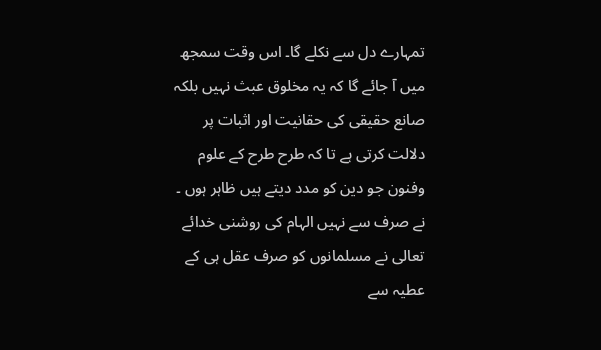تمہارے دل سے نکلے گا۔ اس وقت سمجھ میں آ جائے گا کہ یہ مخلوق عبث نہیں بلکہ صانع حقیقی کی حقانیت اور اثبات پر دلالت کرتی ہے تا کہ طرح طرح کے علوم وفنون جو دین کو مدد دیتے ہیں ظاہر ہوں ۔ نے صرف سے نہیں الہام کی روشنی خدائے تعالی نے مسلمانوں کو صرف عقل ہی کے عطیہ سے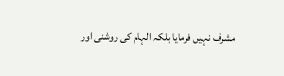مشرف نہیں فرمایا بلکہ الہام کی روشنی اور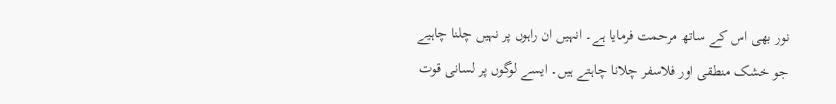نور بھی اس کے ساتھ مرحمت فرمایا ہے۔ انہیں ان راہوں پر نہیں چلنا چاہیے جو خشک منطقی اور فلاسفر چلانا چاہتے ہیں۔ ایسے لوگوں پر لسانی قوت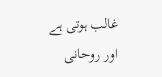غالب ہوتی ہے اور روحانی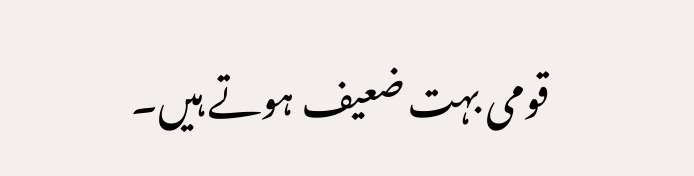قومی بہت ضعیف ہوتے ہیں۔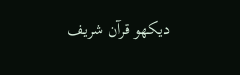دیکھو قرآن شریف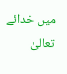میں خدائے تعالیٰ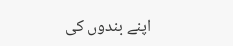اپنے بندوں کی